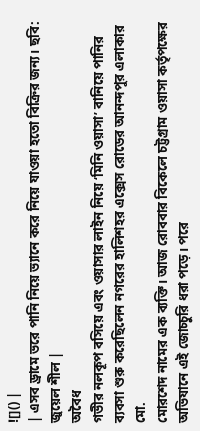![]() |
| এসব ড্রামে ভরে পানি নিয়ে ভ্যানে করে নিয়ে যাওয়া হতো বিক্রির জন্য। ছবি: জুয়েল শীল |
অবৈধ
গভীর নলকূপ বসিয়ে এবং ওয়াসার লাইন নিয়ে ‘মিনি ওয়াসা’ বানিয়ে পানির
ব্যবসা শুরু করেছিলেন নগরের হালিশহর এক্সেস রোডের আনন্দপুর এলাকার মো.
মোরশেদ নামের এক ব্যক্তি। আজ রোববার বিকেলে চট্টগ্রাম ওয়াসা কর্তৃপক্ষের
অভিযানে এই জোচ্চুরি ধরা পড়ে। পরে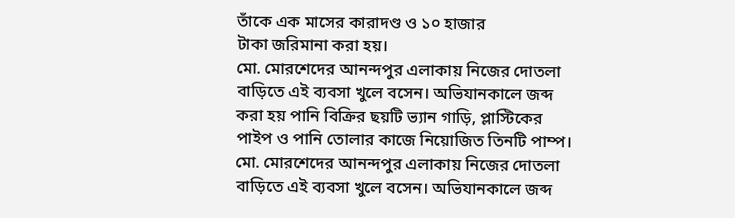তাঁকে এক মাসের কারাদণ্ড ও ১০ হাজার
টাকা জরিমানা করা হয়।
মো. মোরশেদের আনন্দপুর এলাকায় নিজের দোতলা বাড়িতে এই ব্যবসা খুলে বসেন। অভিযানকালে জব্দ করা হয় পানি বিক্রির ছয়টি ভ্যান গাড়ি, প্লাস্টিকের পাইপ ও পানি তোলার কাজে নিয়োজিত তিনটি পাম্প।
মো. মোরশেদের আনন্দপুর এলাকায় নিজের দোতলা বাড়িতে এই ব্যবসা খুলে বসেন। অভিযানকালে জব্দ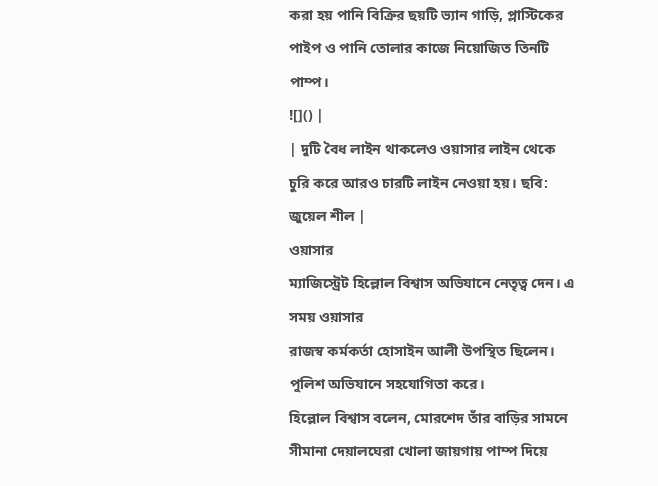করা হয় পানি বিক্রির ছয়টি ভ্যান গাড়ি, প্লাস্টিকের পাইপ ও পানি তোলার কাজে নিয়োজিত তিনটি পাম্প।
![]() |
| দুটি বৈধ লাইন থাকলেও ওয়াসার লাইন থেকে চুরি করে আরও চারটি লাইন নেওয়া হয়। ছবি: জুয়েল শীল |
ওয়াসার
ম্যাজিস্ট্রেট হিল্লোল বিশ্বাস অভিযানে নেতৃত্ব দেন। এ সময় ওয়াসার
রাজস্ব কর্মকর্তা হোসাইন আলী উপস্থিত ছিলেন। পুলিশ অভিযানে সহযোগিতা করে।
হিল্লোল বিশ্বাস বলেন, মোরশেদ তাঁর বাড়ির সামনে সীমানা দেয়ালঘেরা খোলা জায়গায় পাম্প দিয়ে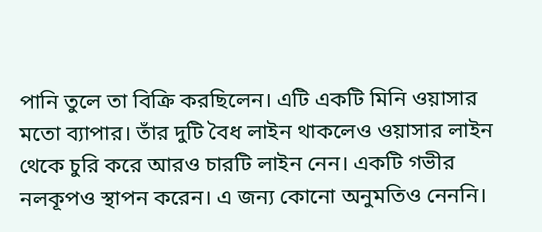পানি তুলে তা বিক্রি করছিলেন। এটি একটি মিনি ওয়াসার মতো ব্যাপার। তাঁর দুটি বৈধ লাইন থাকলেও ওয়াসার লাইন থেকে চুরি করে আরও চারটি লাইন নেন। একটি গভীর নলকূপও স্থাপন করেন। এ জন্য কোনো অনুমতিও নেননি।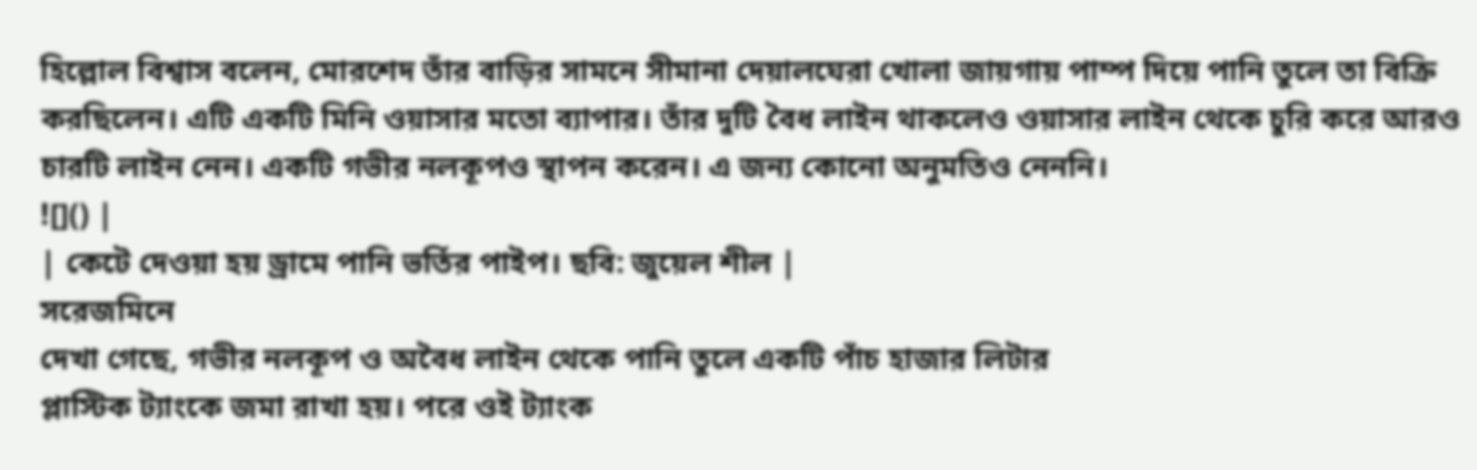হিল্লোল বিশ্বাস বলেন, মোরশেদ তাঁর বাড়ির সামনে সীমানা দেয়ালঘেরা খোলা জায়গায় পাম্প দিয়ে পানি তুলে তা বিক্রি করছিলেন। এটি একটি মিনি ওয়াসার মতো ব্যাপার। তাঁর দুটি বৈধ লাইন থাকলেও ওয়াসার লাইন থেকে চুরি করে আরও চারটি লাইন নেন। একটি গভীর নলকূপও স্থাপন করেন। এ জন্য কোনো অনুমতিও নেননি।
![]() |
| কেটে দেওয়া হয় ড্রামে পানি ভর্তির পাইপ। ছবি: জুয়েল শীল |
সরেজমিনে
দেখা গেছে, গভীর নলকূপ ও অবৈধ লাইন থেকে পানি তুলে একটি পাঁচ হাজার লিটার
প্লাস্টিক ট্যাংকে জমা রাখা হয়। পরে ওই ট্যাংক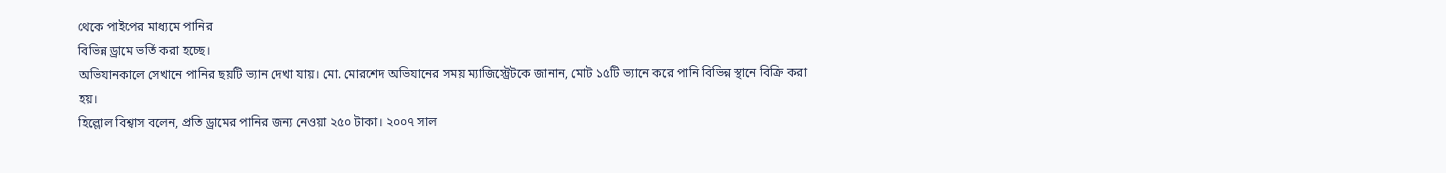থেকে পাইপের মাধ্যমে পানির
বিভিন্ন ড্রামে ভর্তি করা হচ্ছে।
অভিযানকালে সেখানে পানির ছয়টি ভ্যান দেখা যায়। মো. মোরশেদ অভিযানের সময় ম্যাজিস্ট্রেটকে জানান, মোট ১৫টি ভ্যানে করে পানি বিভিন্ন স্থানে বিক্রি করা হয়।
হিল্লোল বিশ্বাস বলেন, প্রতি ড্রামের পানির জন্য নেওয়া ২৫০ টাকা। ২০০৭ সাল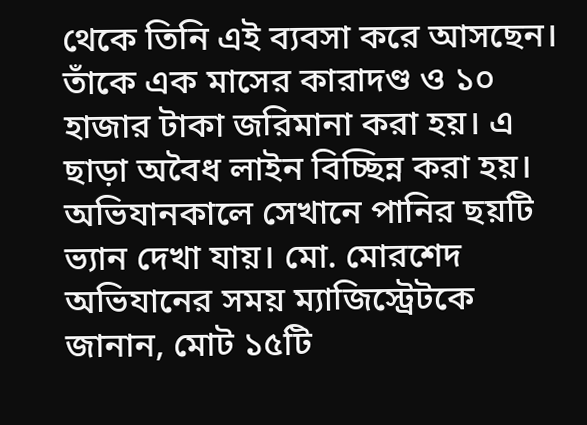থেকে তিনি এই ব্যবসা করে আসছেন। তাঁকে এক মাসের কারাদণ্ড ও ১০ হাজার টাকা জরিমানা করা হয়। এ ছাড়া অবৈধ লাইন বিচ্ছিন্ন করা হয়।
অভিযানকালে সেখানে পানির ছয়টি ভ্যান দেখা যায়। মো. মোরশেদ অভিযানের সময় ম্যাজিস্ট্রেটকে জানান, মোট ১৫টি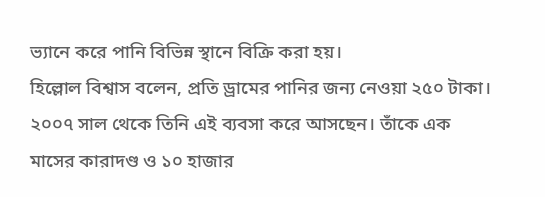ভ্যানে করে পানি বিভিন্ন স্থানে বিক্রি করা হয়।
হিল্লোল বিশ্বাস বলেন, প্রতি ড্রামের পানির জন্য নেওয়া ২৫০ টাকা। ২০০৭ সাল থেকে তিনি এই ব্যবসা করে আসছেন। তাঁকে এক মাসের কারাদণ্ড ও ১০ হাজার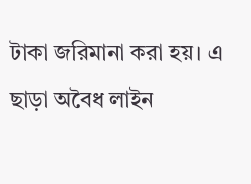টাকা জরিমানা করা হয়। এ ছাড়া অবৈধ লাইন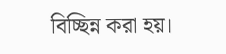বিচ্ছিন্ন করা হয়।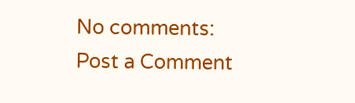No comments:
Post a Comment